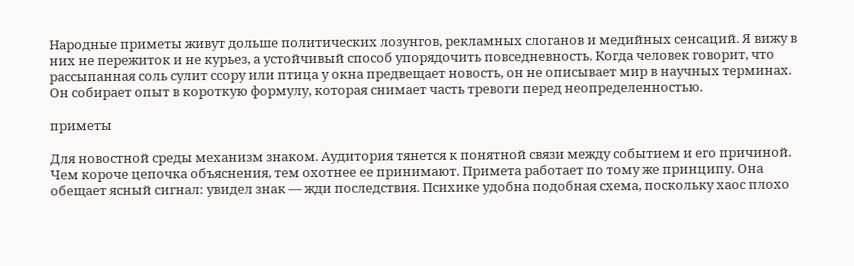Народные приметы живут дольше политических лозунгов, рекламных слоганов и медийных сенсаций. Я вижу в них не пережиток и не курьез, а устойчивый способ упорядочить повседневность. Когда человек говорит, что рассыпанная соль сулит ссору или птица у окна предвещает новость, он не описывает мир в научных терминах. Он собирает опыт в короткую формулу, которая снимает часть тревоги перед неопределенностью.

приметы

Для новостной среды механизм знаком. Аудитория тянется к понятной связи между событием и его причиной. Чем короче цепочка объяснения, тем охотнее ее принимают. Примета работает по тому же принципу. Она обещает ясный сигнал: увидел знак — жди последствия. Психике удобна подобная схема, поскольку хаос плохо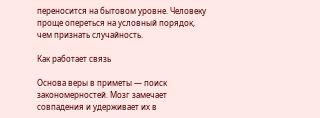переносится на бытовом уровне. Человеку проще опереться на условный порядок, чем признать случайность.

Как работает связь

Основа веры в приметы — поиск закономерностей. Мозг замечает совпадения и удерживает их в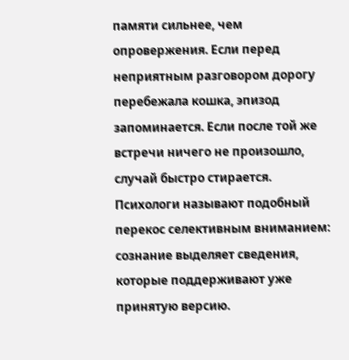памяти сильнее, чем опровержения. Если перед неприятным разговором дорогу перебежала кошка, эпизод запоминается. Если после той же встречи ничего не произошло, случай быстро стирается. Психологи называют подобный перекос селективным вниманием: сознание выделяет сведения, которые поддерживают уже принятую версию.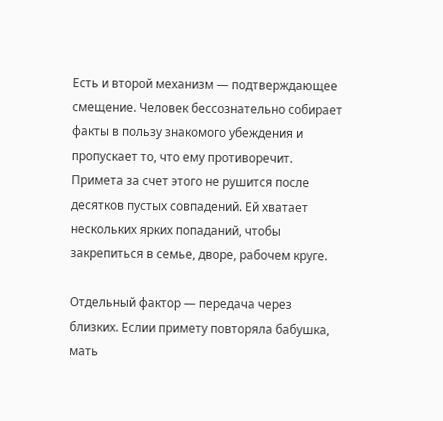Есть и второй механизм — подтверждающее смещение. Человек бессознательно собирает факты в пользу знакомого убеждения и пропускает то, что ему противоречит. Примета за счет этого не рушится после десятков пустых совпадений. Ей хватает нескольких ярких попаданий, чтобы закрепиться в семье, дворе, рабочем круге.

Отдельный фактор — передача через близких. Еслии примету повторяла бабушка, мать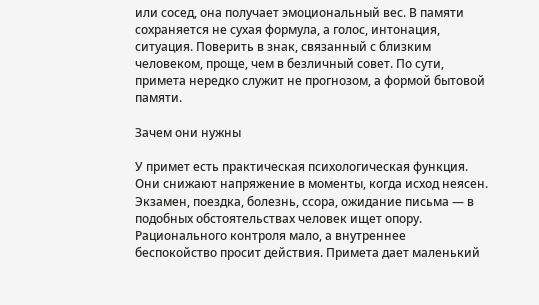или сосед, она получает эмоциональный вес. В памяти сохраняется не сухая формула, а голос, интонация, ситуация. Поверить в знак, связанный с близким человеком, проще, чем в безличный совет. По сути, примета нередко служит не прогнозом, а формой бытовой памяти.

Зачем они нужны

У примет есть практическая психологическая функция. Они снижают напряжение в моменты, когда исход неясен. Экзамен, поездка, болезнь, ссора, ожидание письма — в подобных обстоятельствах человек ищет опору. Рационального контроля мало, а внутреннее беспокойство просит действия. Примета дает маленький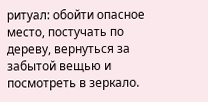ритуал: обойти опасное место, постучать по дереву, вернуться за забытой вещью и посмотреть в зеркало.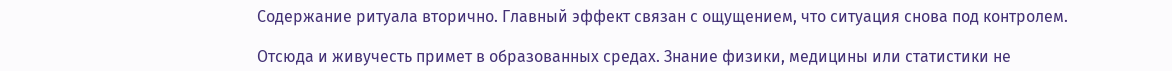Содержание ритуала вторично. Главный эффект связан с ощущением, что ситуация снова под контролем.

Отсюда и живучесть примет в образованных средах. Знание физики, медицины или статистики не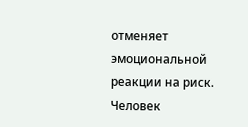отменяет эмоциональной реакции на риск. Человек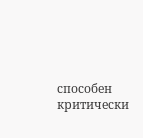способен критически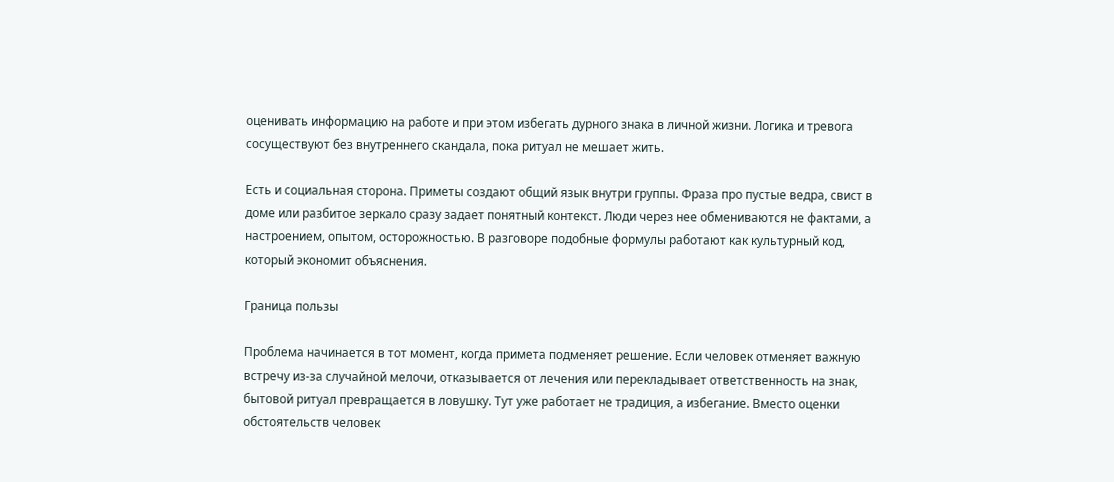оценивать информацию на работе и при этом избегать дурного знака в личной жизни. Логика и тревога сосуществуют без внутреннего скандала, пока ритуал не мешает жить.

Есть и социальная сторона. Приметы создают общий язык внутри группы. Фраза про пустые ведра, свист в доме или разбитое зеркало сразу задает понятный контекст. Люди через нее обмениваются не фактами, а настроением, опытом, осторожностью. В разговоре подобные формулы работают как культурный код, который экономит объяснения.

Граница пользы

Проблема начинается в тот момент, когда примета подменяет решение. Если человек отменяет важную встречу из-за случайной мелочи, отказывается от лечения или перекладывает ответственность на знак, бытовой ритуал превращается в ловушку. Тут уже работает не традиция, а избегание. Вместо оценки обстоятельств человек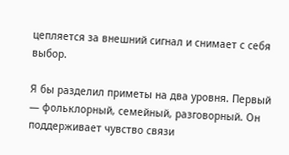цепляется за внешний сигнал и снимает с себя выбор.

Я бы разделил приметы на два уровня. Первый — фольклорный, семейный, разговорный. Он поддерживает чувство связи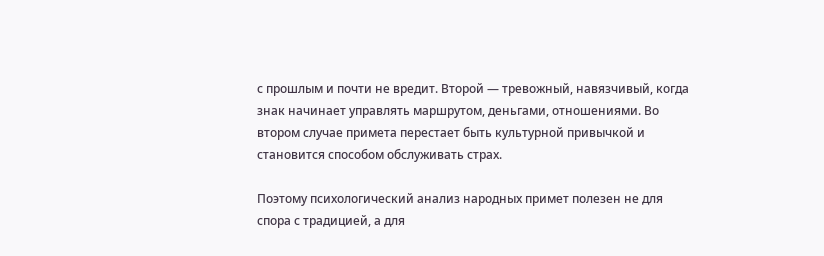с прошлым и почти не вредит. Второй — тревожный, навязчивый, когда знак начинает управлять маршрутом, деньгами, отношениями. Во втором случае примета перестает быть культурной привычкой и становится способом обслуживать страх.

Поэтому психологический анализ народных примет полезен не для спора с традицией, а для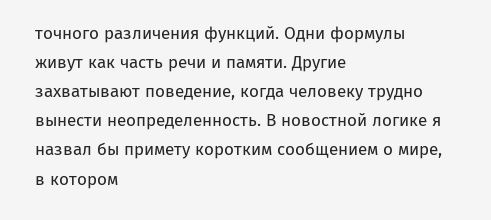точного различения функций. Одни формулы живут как часть речи и памяти. Другие захватывают поведение, когда человеку трудно вынести неопределенность. В новостной логике я назвал бы примету коротким сообщением о мире, в котором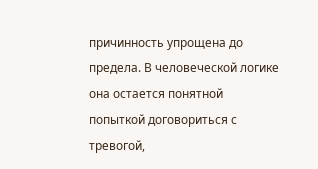причинность упрощена до предела. В человеческой логике она остается понятной попыткой договориться с тревогой,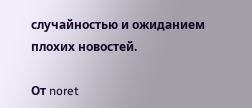случайностью и ожиданием плохих новостей.

От noret